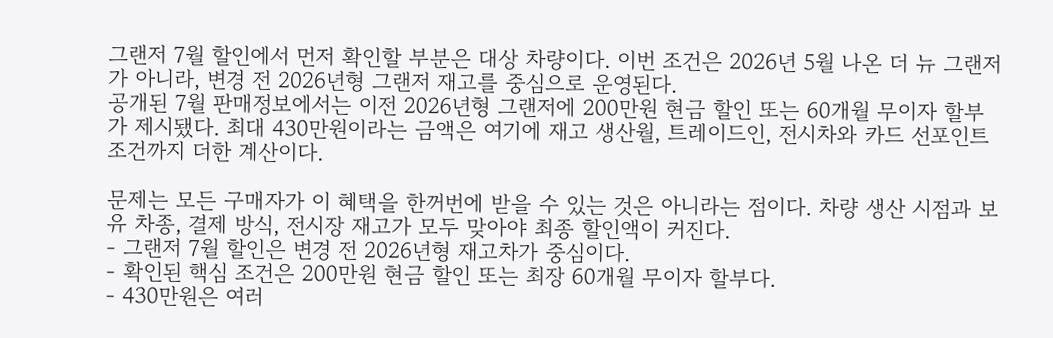그랜저 7월 할인에서 먼저 확인할 부분은 대상 차량이다. 이번 조건은 2026년 5월 나온 더 뉴 그랜저가 아니라, 변경 전 2026년형 그랜저 재고를 중심으로 운영된다.
공개된 7월 판매정보에서는 이전 2026년형 그랜저에 200만원 현금 할인 또는 60개월 무이자 할부가 제시됐다. 최대 430만원이라는 금액은 여기에 재고 생산월, 트레이드인, 전시차와 카드 선포인트 조건까지 더한 계산이다.

문제는 모든 구매자가 이 혜택을 한꺼번에 받을 수 있는 것은 아니라는 점이다. 차량 생산 시점과 보유 차종, 결제 방식, 전시장 재고가 모두 맞아야 최종 할인액이 커진다.
- 그랜저 7월 할인은 변경 전 2026년형 재고차가 중심이다.
- 확인된 핵심 조건은 200만원 현금 할인 또는 최장 60개월 무이자 할부다.
- 430만원은 여러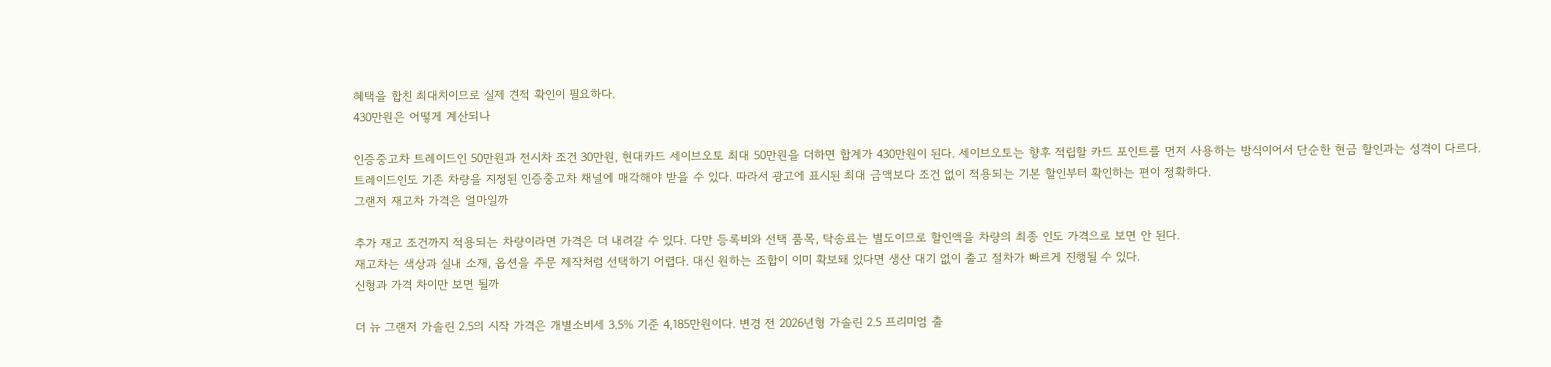혜택을 합친 최대치이므로 실제 견적 확인이 필요하다.
430만원은 어떻게 계산되나

인증중고차 트레이드인 50만원과 전시차 조건 30만원, 현대카드 세이브오토 최대 50만원을 더하면 합계가 430만원이 된다. 세이브오토는 향후 적립할 카드 포인트를 먼저 사용하는 방식이어서 단순한 현금 할인과는 성격이 다르다.
트레이드인도 기존 차량을 지정된 인증중고차 채널에 매각해야 받을 수 있다. 따라서 광고에 표시된 최대 금액보다 조건 없이 적용되는 기본 할인부터 확인하는 편이 정확하다.
그랜저 재고차 가격은 얼마일까

추가 재고 조건까지 적용되는 차량이라면 가격은 더 내려갈 수 있다. 다만 등록비와 선택 품목, 탁송료는 별도이므로 할인액을 차량의 최종 인도 가격으로 보면 안 된다.
재고차는 색상과 실내 소재, 옵션을 주문 제작처럼 선택하기 어렵다. 대신 원하는 조합이 이미 확보돼 있다면 생산 대기 없이 출고 절차가 빠르게 진행될 수 있다.
신형과 가격 차이만 보면 될까

더 뉴 그랜저 가솔린 2.5의 시작 가격은 개별소비세 3.5% 기준 4,185만원이다. 변경 전 2026년형 가솔린 2.5 프리미엄 출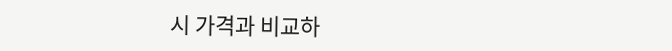시 가격과 비교하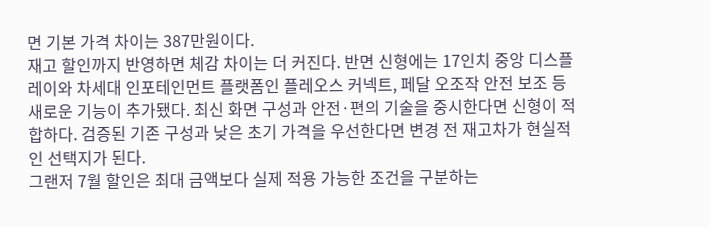면 기본 가격 차이는 387만원이다.
재고 할인까지 반영하면 체감 차이는 더 커진다. 반면 신형에는 17인치 중앙 디스플레이와 차세대 인포테인먼트 플랫폼인 플레오스 커넥트, 페달 오조작 안전 보조 등 새로운 기능이 추가됐다. 최신 화면 구성과 안전·편의 기술을 중시한다면 신형이 적합하다. 검증된 기존 구성과 낮은 초기 가격을 우선한다면 변경 전 재고차가 현실적인 선택지가 된다.
그랜저 7월 할인은 최대 금액보다 실제 적용 가능한 조건을 구분하는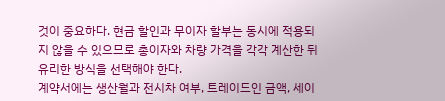것이 중요하다. 현금 할인과 무이자 할부는 동시에 적용되지 않을 수 있으므로 총이자와 차량 가격을 각각 계산한 뒤 유리한 방식을 선택해야 한다.
계약서에는 생산월과 전시차 여부, 트레이드인 금액, 세이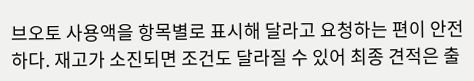브오토 사용액을 항목별로 표시해 달라고 요청하는 편이 안전하다. 재고가 소진되면 조건도 달라질 수 있어 최종 견적은 출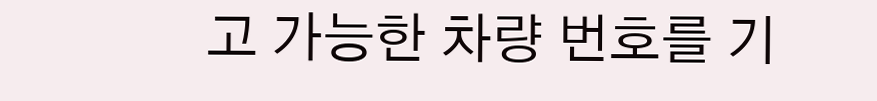고 가능한 차량 번호를 기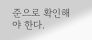준으로 확인해야 한다.